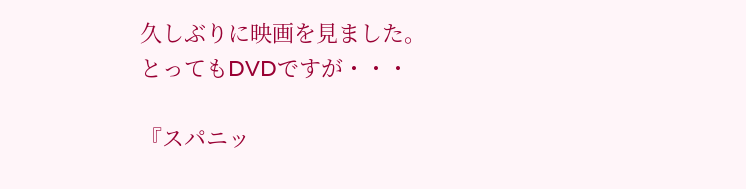久しぶりに映画を見ました。
とってもDVDですが・・・

『スパニッ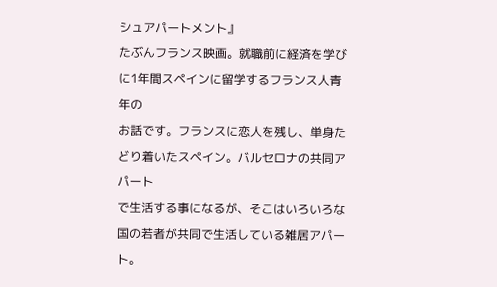シュアパートメント』
たぶんフランス映画。就職前に経済を学びに1年間スペインに留学するフランス人青年の
お話です。フランスに恋人を残し、単身たどり着いたスペイン。バルセロナの共同アパート
で生活する事になるが、そこはいろいろな国の若者が共同で生活している雑居アパート。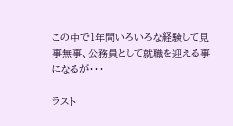この中で1年間いろいろな経験して見事無事、公務員として就職を迎える事になるが・・・

ラスト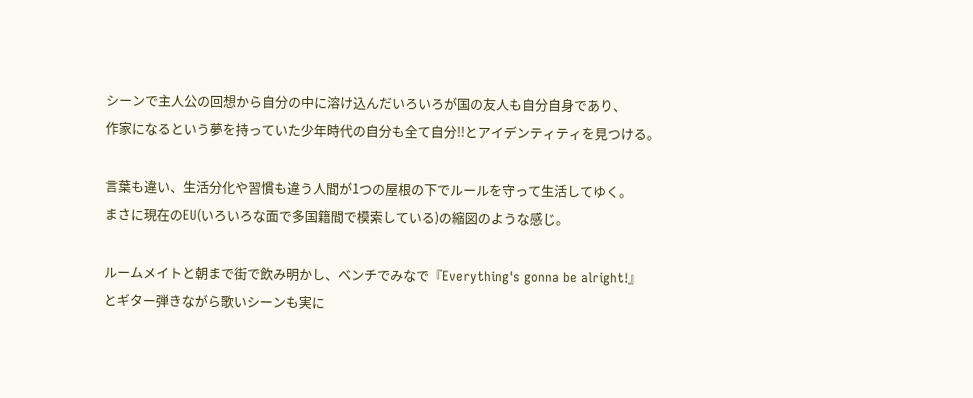シーンで主人公の回想から自分の中に溶け込んだいろいろが国の友人も自分自身であり、
作家になるという夢を持っていた少年時代の自分も全て自分!!とアイデンティティを見つける。

言葉も違い、生活分化や習慣も違う人間が1つの屋根の下でルールを守って生活してゆく。
まさに現在のEU(いろいろな面で多国籍間で模索している)の縮図のような感じ。

ルームメイトと朝まで街で飲み明かし、ベンチでみなで『Everything's gonna be alright!』
とギター弾きながら歌いシーンも実に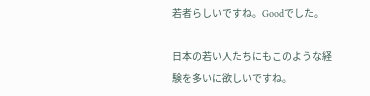若者らしいですね。Goodでした。

日本の若い人たちにもこのような経験を多いに欲しいですね。